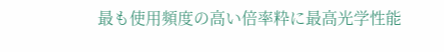最も使用頻度の高い倍率粋に最高光学性能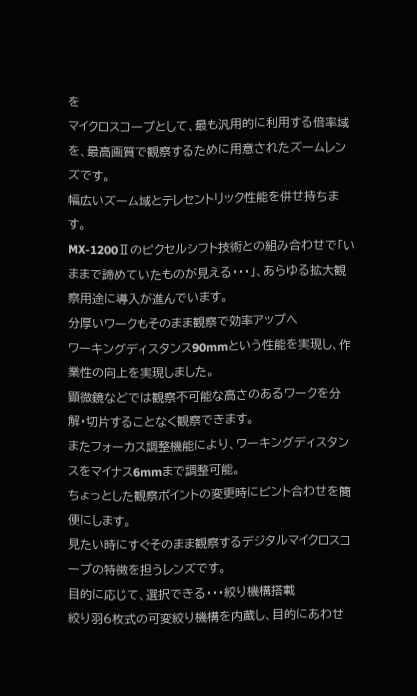を
マイクロスコープとして、最も汎用的に利用する倍率域を、最高画質で観察するために用意されたズームレンズです。
幅広いズーム域とテレセントリック性能を併せ持ちます。
MX-1200Ⅱのピクセルシフト技術との組み合わせで「いままで諦めていたものが見える・・・」、あらゆる拡大観察用途に導入が進んでいます。
分厚いワークもそのまま観察で効率アップへ
ワーキングディスタンス90mmという性能を実現し、作業性の向上を実現しました。
顕微鏡などでは観察不可能な高さのあるワークを分解・切片することなく観察できます。
またフォーカス調整機能により、ワーキングディスタンスをマイナス6mmまで調整可能。
ちょっとした観察ポイントの変更時にピント合わせを簡便にします。
見たい時にすぐそのまま観察するデジタルマイクロスコープの特徴を担うレンズです。
目的に応じて、選択できる・・・絞り機構搭載
絞り羽6枚式の可変絞り機構を内蔵し、目的にあわせ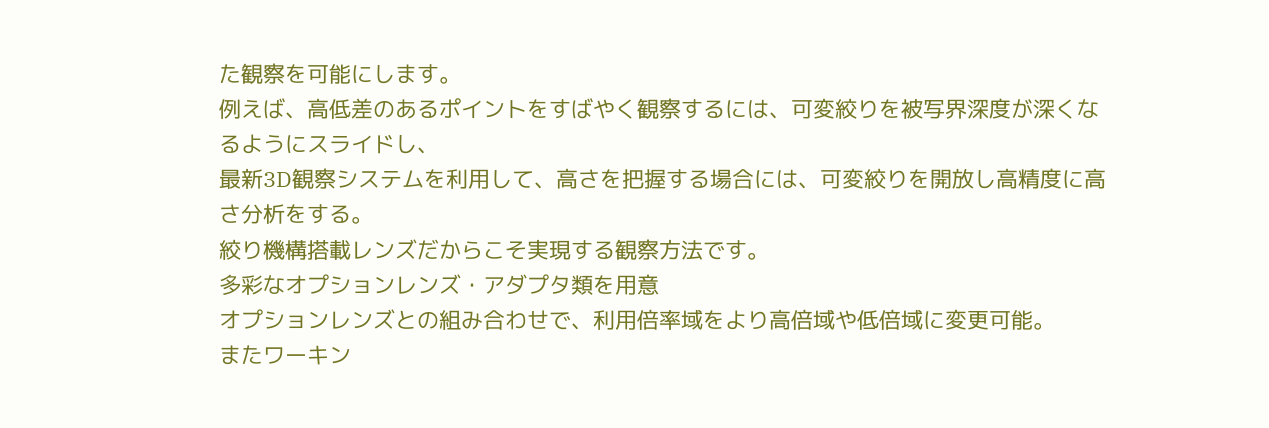た観察を可能にします。
例えば、高低差のあるポイントをすばやく観察するには、可変絞りを被写界深度が深くなるようにスライドし、
最新3D観察システムを利用して、高さを把握する場合には、可変絞りを開放し高精度に高さ分析をする。
絞り機構搭載レンズだからこそ実現する観察方法です。
多彩なオプションレンズ・アダプタ類を用意
オプションレンズとの組み合わせで、利用倍率域をより高倍域や低倍域に変更可能。
またワーキン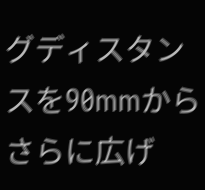グディスタンスを90mmからさらに広げ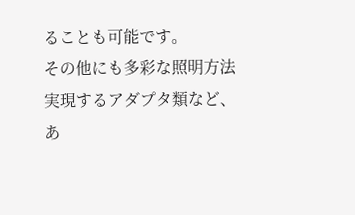ることも可能です。
その他にも多彩な照明方法実現するアダプタ類など、あ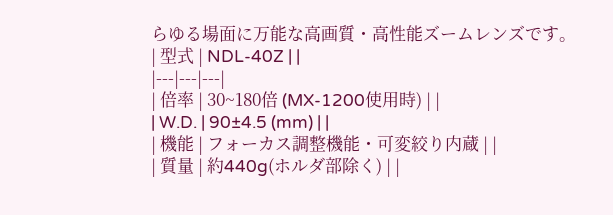らゆる場面に万能な高画質・高性能ズームレンズです。
| 型式 | NDL-40Z | |
|---|---|---|
| 倍率 | 30~180倍 (MX-1200使用時) | |
| W.D. | 90±4.5 (mm) | |
| 機能 | フォーカス調整機能・可変絞り内蔵 | |
| 質量 | 約440g(ホルダ部除く) | |